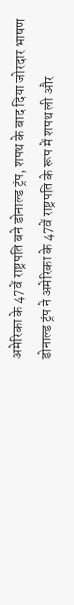अमेरिका के 47वें राष्ट्रपति बने डोनाल्ड ट्रंप, शपथ के बाद दिया जोरदार भाषण
डोनाल्ड ट्रंप ने अमेरिका के 47वें राष्ट्रपति के रूप में शपथ ली और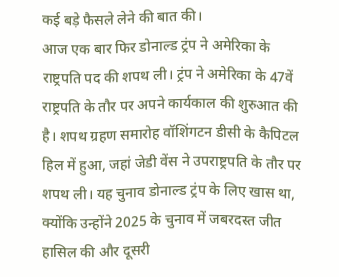कई बड़े फैसले लेने की बात की।
आज एक बार फिर डोनाल्ड ट्रंप ने अमेरिका के राष्ट्रपति पद की शपथ ली। ट्रंप ने अमेरिका के 47वें राष्ट्रपति के तौर पर अपने कार्यकाल की शुरुआत की है। शपथ ग्रहण समारोह वॉशिंगटन डीसी के कैपिटल हिल में हुआ, जहां जेडी वेंस ने उपराष्ट्रपति के तौर पर शपथ ली। यह चुनाव डोनाल्ड ट्रंप के लिए खास था, क्योंकि उन्होंने 2025 के चुनाव में जबरदस्त जीत हासिल की और दूसरी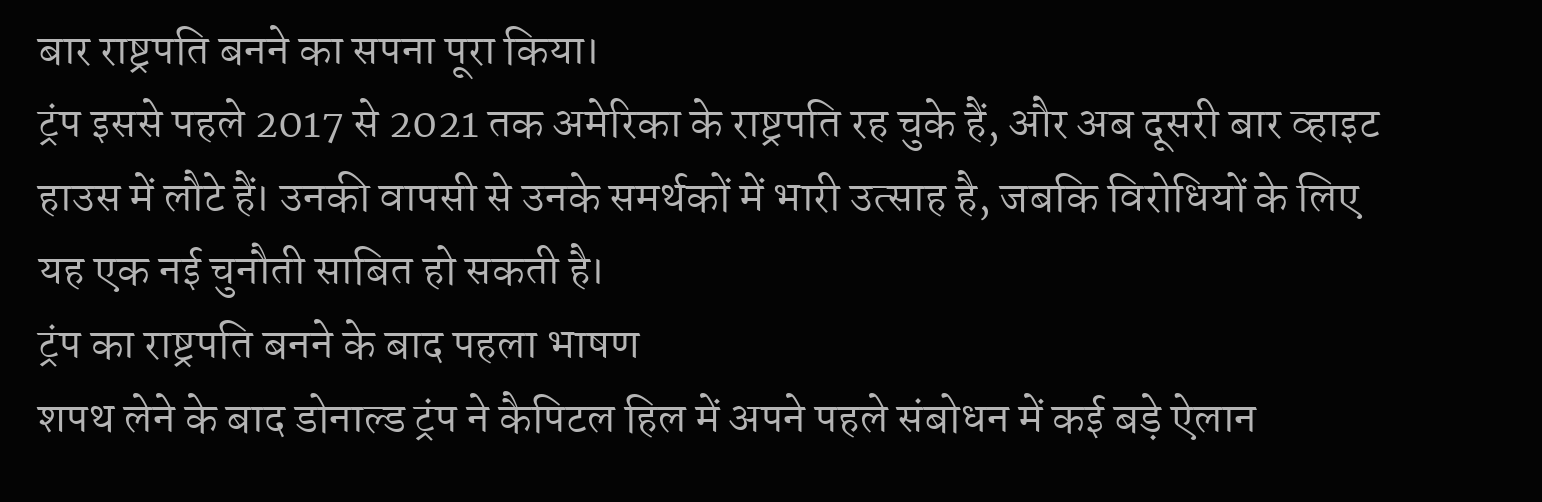बार राष्ट्रपति बनने का सपना पूरा किया।
ट्रंप इससे पहले 2017 से 2021 तक अमेरिका के राष्ट्रपति रह चुके हैं, और अब दूसरी बार व्हाइट हाउस में लौटे हैं। उनकी वापसी से उनके समर्थकों में भारी उत्साह है, जबकि विरोधियों के लिए यह एक नई चुनौती साबित हो सकती है।
ट्रंप का राष्ट्रपति बनने के बाद पहला भाषण
शपथ लेने के बाद डोनाल्ड ट्रंप ने कैपिटल हिल में अपने पहले संबोधन में कई बड़े ऐलान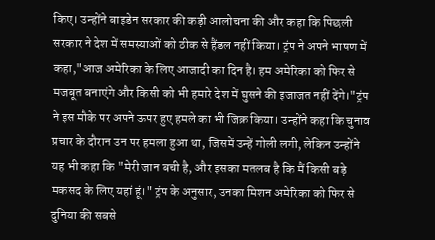किए। उन्होंने बाइडेन सरकार की कड़ी आलोचना की और कहा कि पिछली सरकार ने देश में समस्याओं को ठीक से हैंडल नहीं किया। ट्रंप ने अपने भाषण में कहा,"आज अमेरिका के लिए आजादी का दिन है। हम अमेरिका को फिर से मजबूत बनाएंगे और किसी को भी हमारे देश में घुसने की इजाजत नहीं देंगे।"ट्रंप ने इस मौके पर अपने ऊपर हुए हमले का भी जिक्र किया। उन्होंने कहा कि चुनाव प्रचार के दौरान उन पर हमला हुआ था, जिसमें उन्हें गोली लगी, लेकिन उन्होंने यह भी कहा कि "मेरी जान बची है, और इसका मतलब है कि मैं किसी बड़े मकसद के लिए यहां हूं।" ट्रंप के अनुसार, उनका मिशन अमेरिका को फिर से दुनिया की सबसे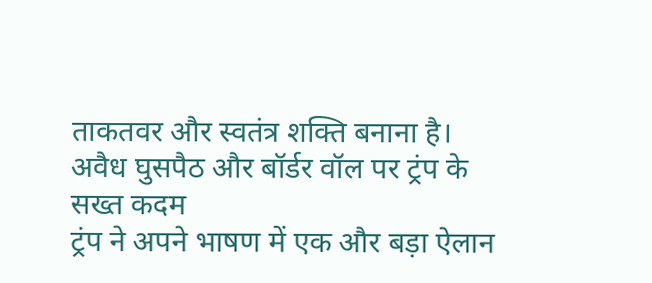ताकतवर और स्वतंत्र शक्ति बनाना है।
अवैध घुसपैठ और बॉर्डर वॉल पर ट्रंप के सख्त कदम
ट्रंप ने अपने भाषण में एक और बड़ा ऐलान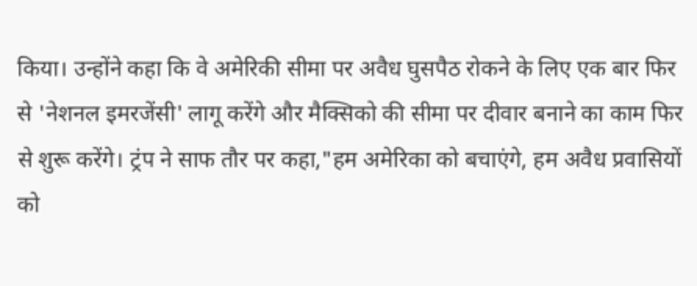किया। उन्होंने कहा कि वे अमेरिकी सीमा पर अवैध घुसपैठ रोकने के लिए एक बार फिर से 'नेशनल इमरजेंसी' लागू करेंगे और मैक्सिको की सीमा पर दीवार बनाने का काम फिर से शुरू करेंगे। ट्रंप ने साफ तौर पर कहा,"हम अमेरिका को बचाएंगे, हम अवैध प्रवासियों को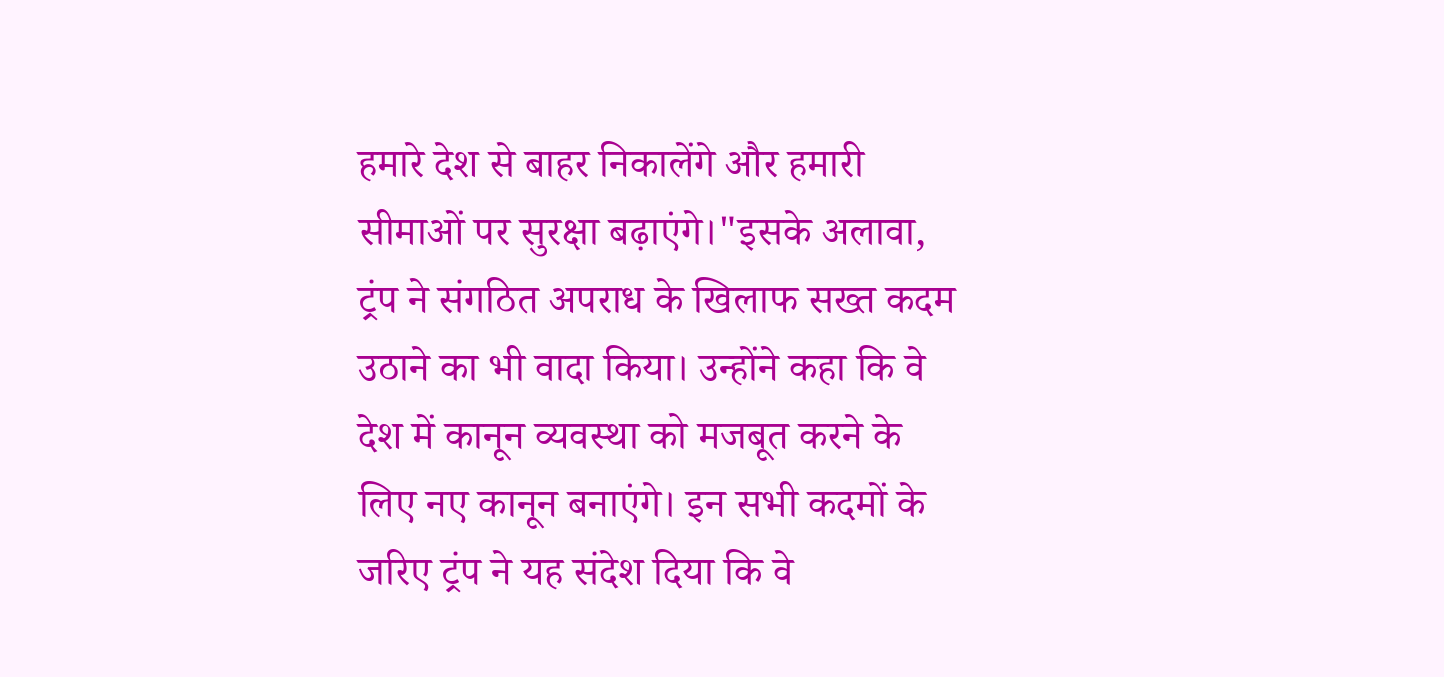हमारे देश से बाहर निकालेंगे और हमारी सीमाओं पर सुरक्षा बढ़ाएंगे।"इसके अलावा, ट्रंप ने संगठित अपराध के खिलाफ सख्त कदम उठाने का भी वादा किया। उन्होंने कहा कि वे देश में कानून व्यवस्था को मजबूत करने के लिए नए कानून बनाएंगे। इन सभी कदमों के जरिए ट्रंप ने यह संदेश दिया कि वे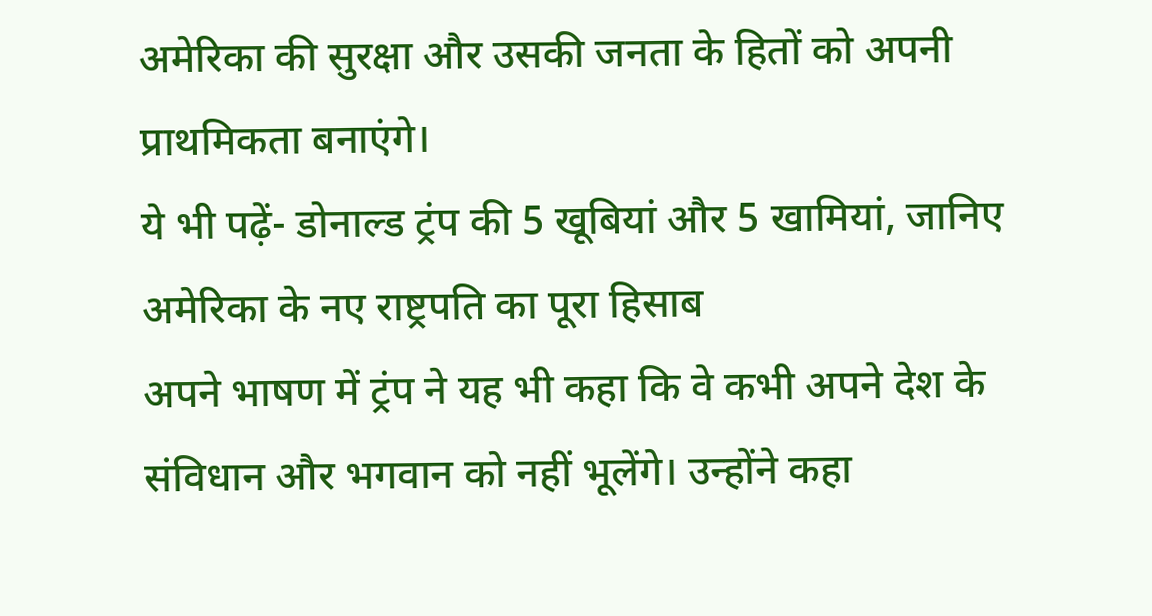अमेरिका की सुरक्षा और उसकी जनता के हितों को अपनी प्राथमिकता बनाएंगे।
ये भी पढ़ें- डोनाल्ड ट्रंप की 5 खूबियां और 5 खामियां, जानिए अमेरिका के नए राष्ट्रपति का पूरा हिसाब
अपने भाषण में ट्रंप ने यह भी कहा कि वे कभी अपने देश के संविधान और भगवान को नहीं भूलेंगे। उन्होंने कहा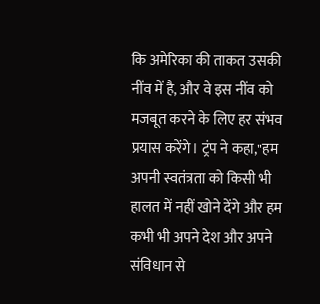कि अमेरिका की ताकत उसकी नींव में है, और वे इस नींव को मजबूत करने के लिए हर संभव प्रयास करेंगे। ट्रंप ने कहा,"हम अपनी स्वतंत्रता को किसी भी हालत में नहीं खोने देंगे और हम कभी भी अपने देश और अपने संविधान से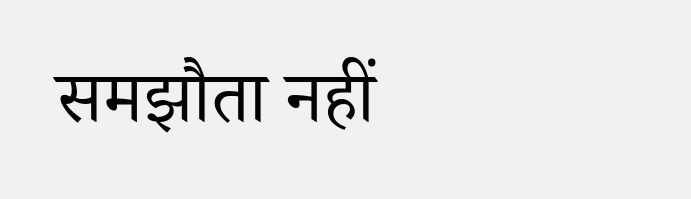समझौता नहीं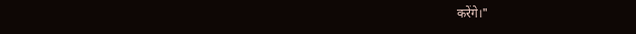करेंगे।"